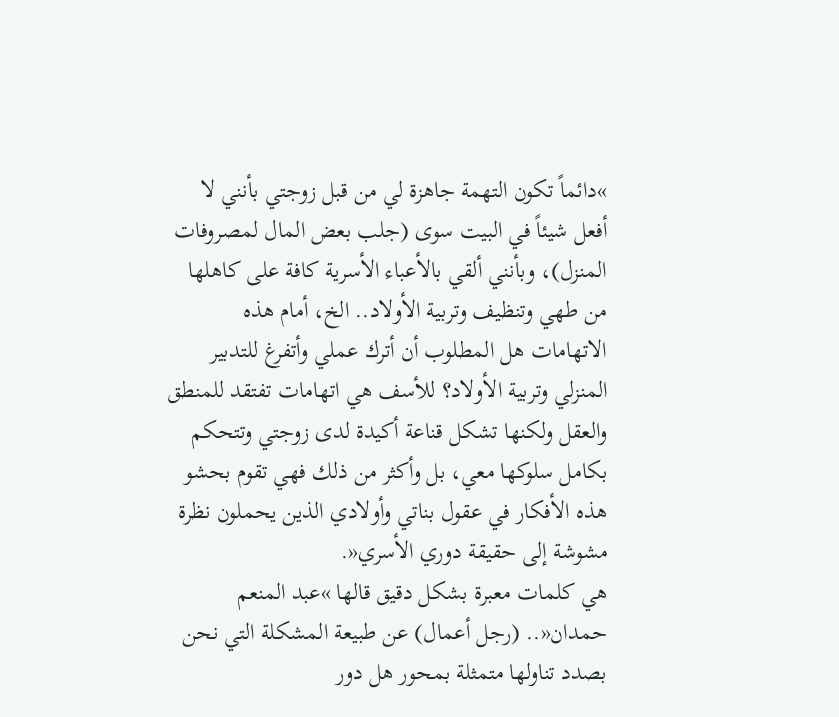»دائماً تكون التهمة جاهزة لي من قبل زوجتي بأنني لا أفعل شيئاً في البيت سوى (جلب بعض المال لمصروفات المنزل)، وبأنني ألقي بالأعباء الأسرية كافة على كاهلها من طهي وتنظيف وتربية الأولاد.. الخ، أمام هذه الاتهامات هل المطلوب أن أترك عملي وأتفرغ للتدبير المنزلي وتربية الأولاد؟ للأسف هي اتهامات تفتقد للمنطق والعقل ولكنها تشكل قناعة أكيدة لدى زوجتي وتتحكم بكامل سلوكها معي، بل وأكثر من ذلك فهي تقوم بحشو هذه الأفكار في عقول بناتي وأولادي الذين يحملون نظرة مشوشة إلى حقيقة دوري الأسري«.
هي كلمات معبرة بشكل دقيق قالها »عبد المنعم حمدان«.. (رجل أعمال) عن طبيعة المشكلة التي نحن بصدد تناولها متمثلة بمحور هل دور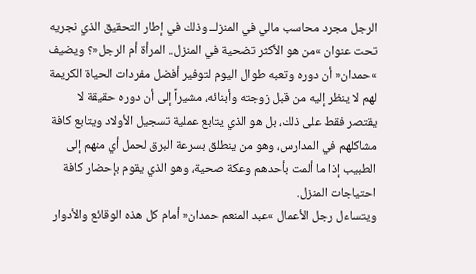الرجل مجرد محاسب مالي في المنزلــ وذلك في إطار التحقيق الذي نجريه تحت عنوان »من هو الأكثر تضحية في المنزل.. المرأة أم الرجل«؟ ويضيف »حمدان« أن دوره وتعبه طوال اليوم لتوفير أفضل مفردات الحياة الكريمة لهم لا ينظر إليه من قبل زوجته وأبنائه، مشيراً إلى أن دوره حقيقة لا يقتصر فقط على ذلك، بل هو الذي يتابع عملية تسجيل الأولاد ويتابع كافة مشاكلهم في المدارس، وهو من ينطلق بسرعة البرق لحمل أي منهم إلى الطبيب إذا ما ألمت بأحدهم وعكة صحية، وهو الذي يقوم بإحضار كافة احتياجات المنزل.
ويتساءل رجل الأعمال »عبد المنعم حمدان« أمام كل هذه الوقائع والأدوار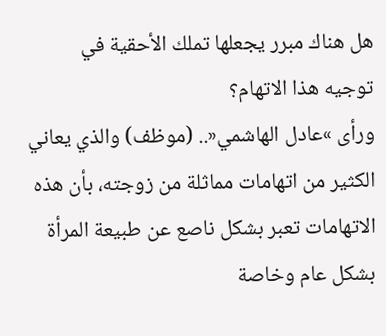هل هناك مبرر يجعلها تملك الأحقية في توجيه هذا الاتهام؟
ورأى »عادل الهاشمي«.. (موظف) والذي يعاني الكثير من اتهامات مماثلة من زوجته، بأن هذه الاتهامات تعبر بشكل ناصع عن طبيعة المرأة بشكل عام وخاصة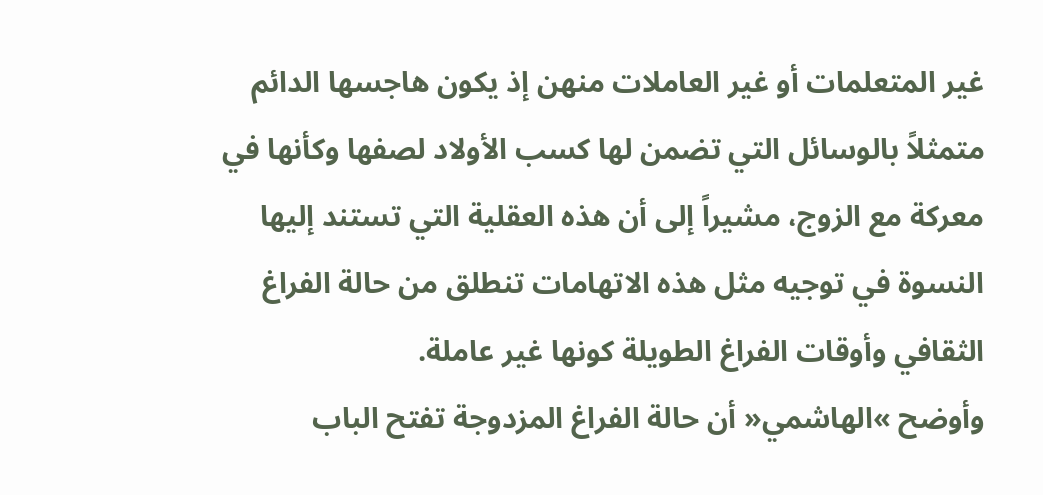غير المتعلمات أو غير العاملات منهن إذ يكون هاجسها الدائم متمثلاً بالوسائل التي تضمن لها كسب الأولاد لصفها وكأنها في معركة مع الزوج، مشيراً إلى أن هذه العقلية التي تستند إليها النسوة في توجيه مثل هذه الاتهامات تنطلق من حالة الفراغ الثقافي وأوقات الفراغ الطويلة كونها غير عاملة.
وأوضح »الهاشمي« أن حالة الفراغ المزدوجة تفتح الباب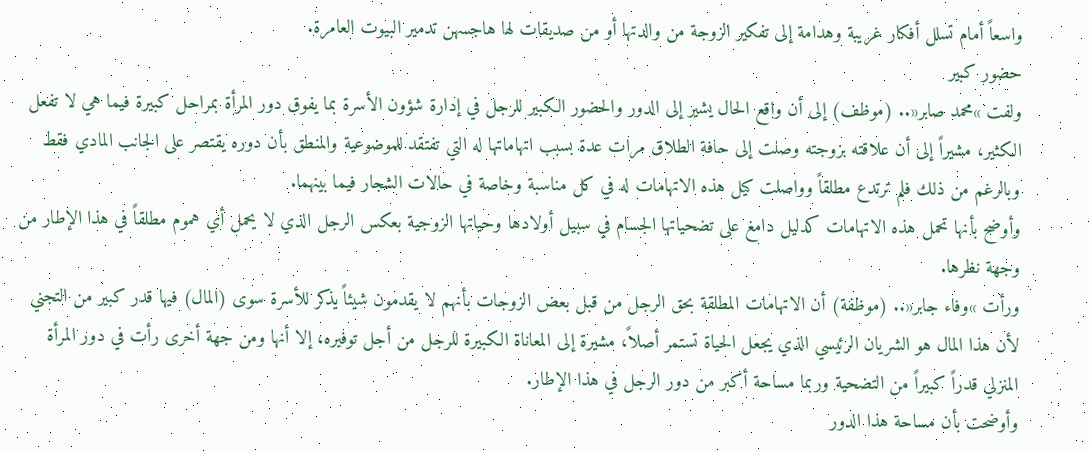واسعاً أمام تسلل أفكار غريبة وهدامة إلى تفكير الزوجة من والدتها أو من صديقات لها هاجسهن تدمير البيوت العامرة.
حضور كبير
ولفت »محمد صابر«.. (موظف) إلى أن واقع الحال يشير إلى الدور والحضور الكبير للرجل في إدارة شؤون الأسرة بما يفوق دور المرأة بمراحل كبيرة فيما هي لا تفعل الكثير، مشيراً إلى أن علاقته بزوجته وصلت إلى حافة الطلاق مرات عدة بسبب اتهاماتها له التي تفتقد للموضوعية والمنطق بأن دوره يقتصر على الجانب المادي فقط وبالرغم من ذلك فلم ترتدع مطلقاً وواصلت كيل هذه الاتهامات له في كل مناسبة وخاصة في حالات الشجار فيما بينهما.
وأوضح بأنها تحمل هذه الاتهامات كدليل دامغ على تضحياتها الجسام في سبيل أولادها وحياتها الزوجية بعكس الرجل الذي لا يحمل أي هموم مطلقاً في هذا الإطار من وجهة نظرها.
ورأت »وفاء جابر«.. (موظفة) أن الاتهامات المطلقة بحق الرجل من قبل بعض الزوجات بأنهم لا يقدمون شيئاً يذكر للأسرة سوى (المال) فيها قدر كبير من التجني لأن هذا المال هو الشريان الرئيسي الذي يجعل الحياة تستمر أصلاً، مشيرة إلى المعاناة الكبيرة للرجل من أجل توفيره، إلا أنها ومن جهة أخرى رأت في دور المرأة المنزلي قدراً كبيراً من التضحية وربما مساحة أكبر من دور الرجل في هذا الإطار.
وأوضحت بأن مساحة هذا الدور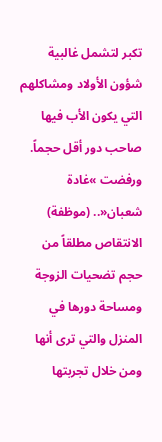تكبر لتشمل غالبية شؤون الأولاد ومشاكلهم التي يكون الأب فيها صاحب دور أقل حجماً.
ورفضت »غادة شعبان«.. (موظفة) الانتقاص مطلقاً من حجم تضحيات الزوجة ومساحة دورها في المنزل والتي ترى أنها ومن خلال تجربتها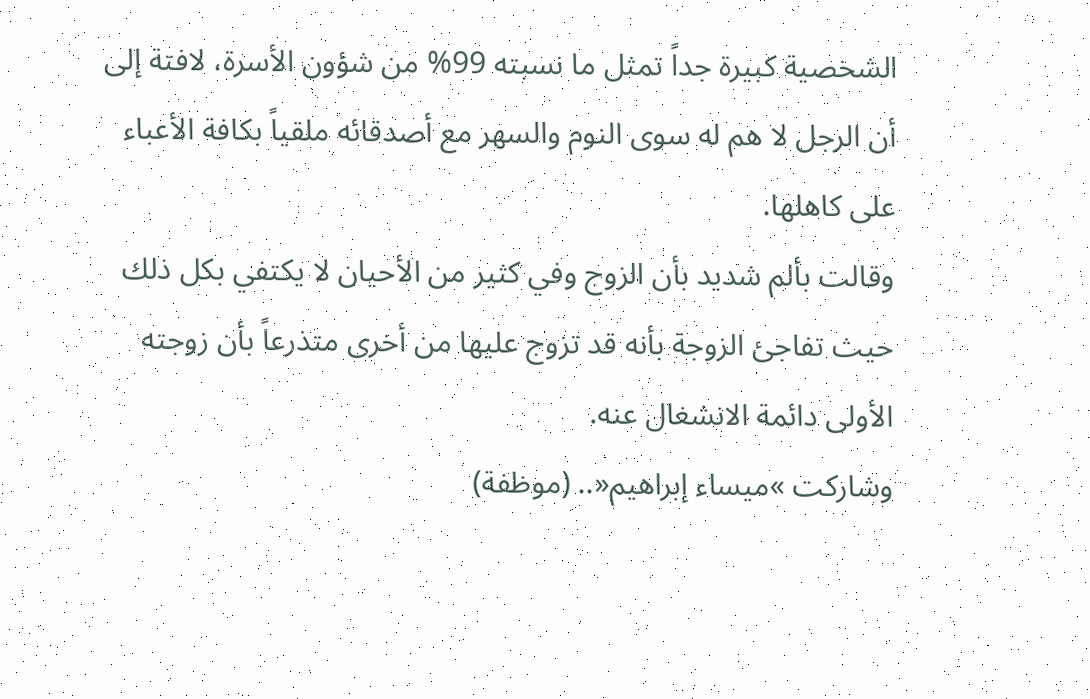الشخصية كبيرة جداً تمثل ما نسبته 99% من شؤون الأسرة، لافتة إلى أن الرجل لا هم له سوى النوم والسهر مع أصدقائه ملقياً بكافة الأعباء على كاهلها.
وقالت بألم شديد بأن الزوج وفي كثير من الأحيان لا يكتفي بكل ذلك حيث تفاجئ الزوجة بأنه قد تزوج عليها من أخرى متذرعاً بأن زوجته الأولى دائمة الانشغال عنه.
وشاركت »ميساء إبراهيم«.. (موظفة)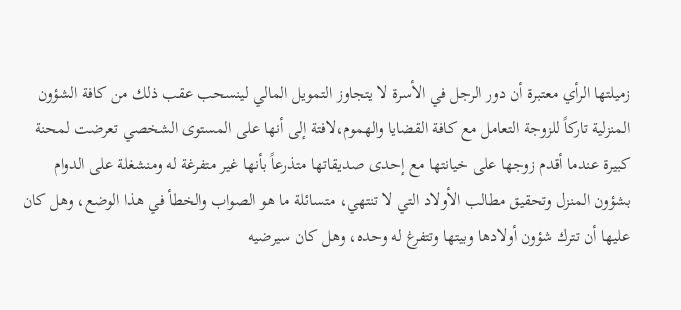زميلتها الرأي معتبرة أن دور الرجل في الأسرة لا يتجاوز التمويل المالي لينسحب عقب ذلك من كافة الشؤون المنزلية تاركاً للزوجة التعامل مع كافة القضايا والهموم،لافتة إلى أنها على المستوى الشخصي تعرضت لمحنة كبيرة عندما أقدم زوجها على خيانتها مع إحدى صديقاتها متذرعاً بأنها غير متفرغة له ومنشغلة على الدوام بشؤون المنزل وتحقيق مطالب الأولاد التي لا تنتهي، متسائلة ما هو الصواب والخطأ في هذا الوضع، وهل كان عليها أن تترك شؤون أولادها وبيتها وتتفرغ له وحده، وهل كان سيرضيه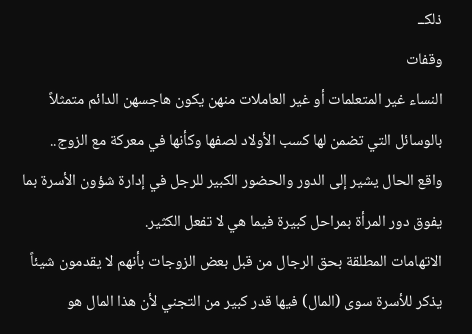ذلكــ
وقفات
النساء غير المتعلمات أو غير العاملات منهن يكون هاجسهن الدائم متمثلاً بالوسائل التي تضمن لها كسب الأولاد لصفها وكأنها في معركة مع الزوج..
واقع الحال يشير إلى الدور والحضور الكبير للرجل في إدارة شؤون الأسرة بما يفوق دور المرأة بمراحل كبيرة فيما هي لا تفعل الكثير.
الاتهامات المطلقة بحق الرجال من قبل بعض الزوجات بأنهم لا يقدمون شيئاً يذكر للأسرة سوى (المال) فيها قدر كبير من التجني لأن هذا المال هو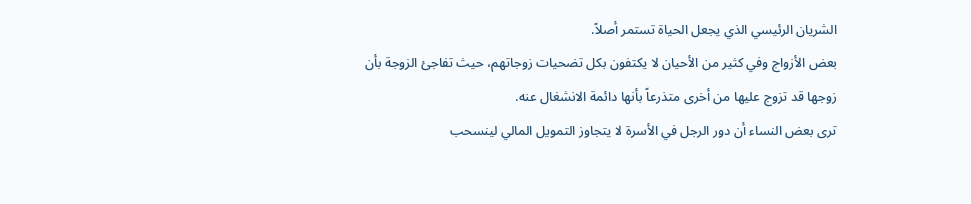الشريان الرئيسي الذي يجعل الحياة تستمر أصلاً.
بعض الأزواج وفي كثير من الأحيان لا يكتفون بكل تضحيات زوجاتهم، حيث تفاجئ الزوجة بأن زوجها قد تزوج عليها من أخرى متذرعاً بأنها دائمة الانشغال عنه.
ترى بعض النساء أن دور الرجل في الأسرة لا يتجاوز التمويل المالي لينسحب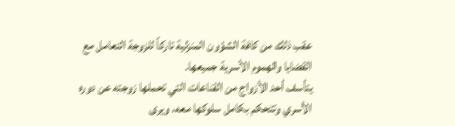عقب ذلك من كافة الشؤون المنزلية تاركاً للزوجة التعامل مع القضايا والهموم الأسرية جميعها.
يتأسف أحد الأزواج من القناعات التي تحملها زوجته عن دوره الأسري وتتحكم بكامل سلوكها معه، ويرى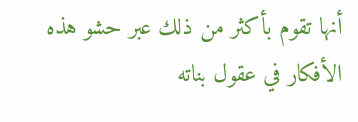أنها تقوم بأكثر من ذلك عبر حشو هذه الأفكار في عقول بناته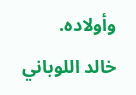وأولاده.
خالد اللوباني